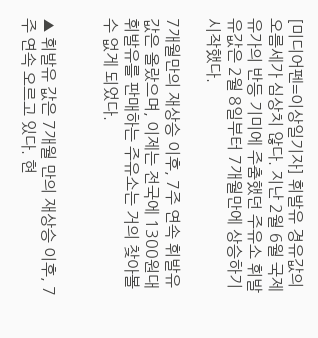[미디어펜=이상일기자] 휘발유 경유값의 오름세가 심상치 않다. 지난 2월 6월 국제유가의 반등 기미에 주춤했던 주유소 휘발유값은 2월 8일부터 7개월만에 상승하기 시작했다.

7개월만의 재상승 이후, 7주 연속 휘발유값은 올랐으며, 이제는 전국에 1300원대 휘발유를 판매하는 주유소는 거의 찾아볼 수 없게 되었다.


▲ 휘발유 값은 7개월 만의 재상승 이후, 7주 연속 오르고 있다. 현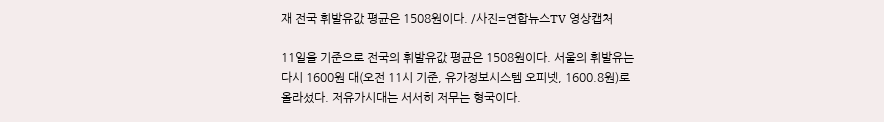재 전국 휘발유값 평균은 1508원이다. /사진=연합뉴스TV 영상캡처

11일을 기준으로 전국의 휘발유값 평균은 1508원이다. 서울의 휘발유는 다시 1600원 대(오전 11시 기준, 유가정보시스템 오피넷, 1600.8원)로 올라섰다. 저유가시대는 서서히 저무는 형국이다.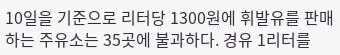10일을 기준으로 리터당 1300원에 휘발유를 판매하는 주유소는 35곳에 불과하다. 경유 1리터를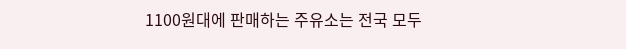1100원대에 판매하는 주유소는 전국 모두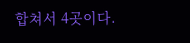합쳐서 4곳이다.